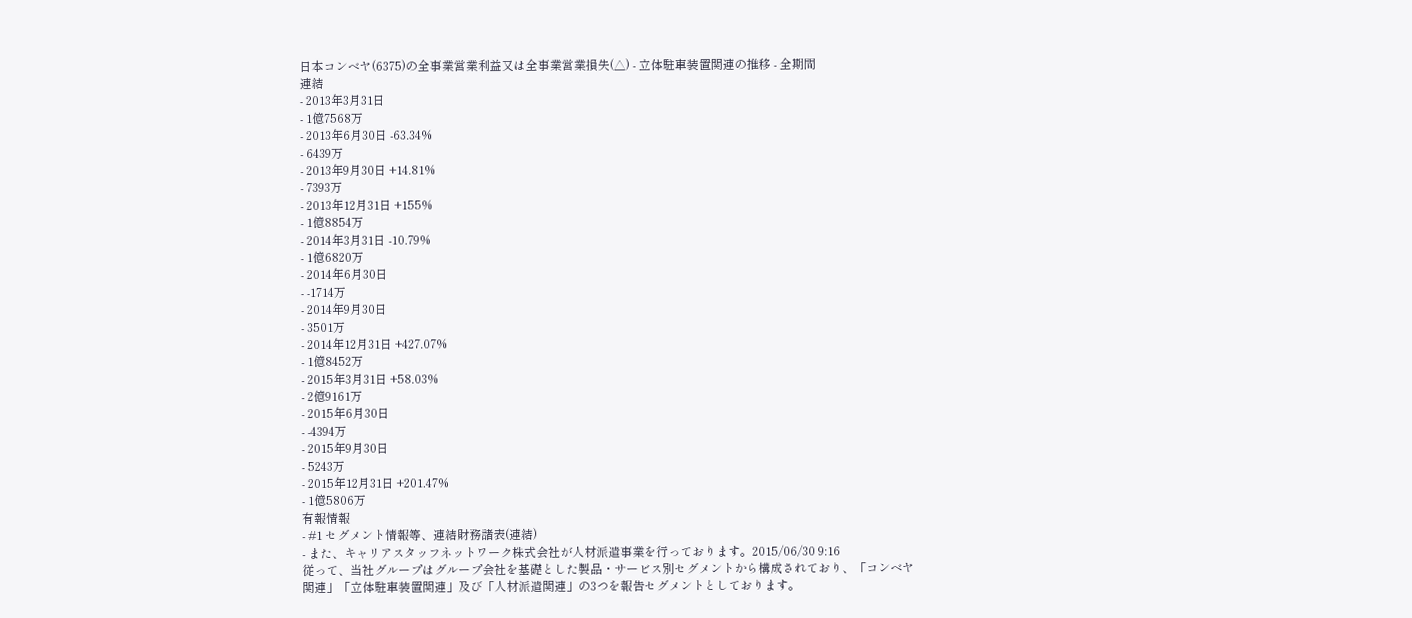日本コンベヤ(6375)の全事業営業利益又は全事業営業損失(△) - 立体駐車装置関連の推移 - 全期間
連結
- 2013年3月31日
- 1億7568万
- 2013年6月30日 -63.34%
- 6439万
- 2013年9月30日 +14.81%
- 7393万
- 2013年12月31日 +155%
- 1億8854万
- 2014年3月31日 -10.79%
- 1億6820万
- 2014年6月30日
- -1714万
- 2014年9月30日
- 3501万
- 2014年12月31日 +427.07%
- 1億8452万
- 2015年3月31日 +58.03%
- 2億9161万
- 2015年6月30日
- -4394万
- 2015年9月30日
- 5243万
- 2015年12月31日 +201.47%
- 1億5806万
有報情報
- #1 セグメント情報等、連結財務諸表(連結)
- また、キャリアスタッフネットワーク株式会社が人材派遣事業を行っております。2015/06/30 9:16
従って、当社グループはグループ会社を基礎とした製品・サービス別セグメントから構成されており、「コンベヤ関連」「立体駐車装置関連」及び「人材派遣関連」の3つを報告セグメントとしております。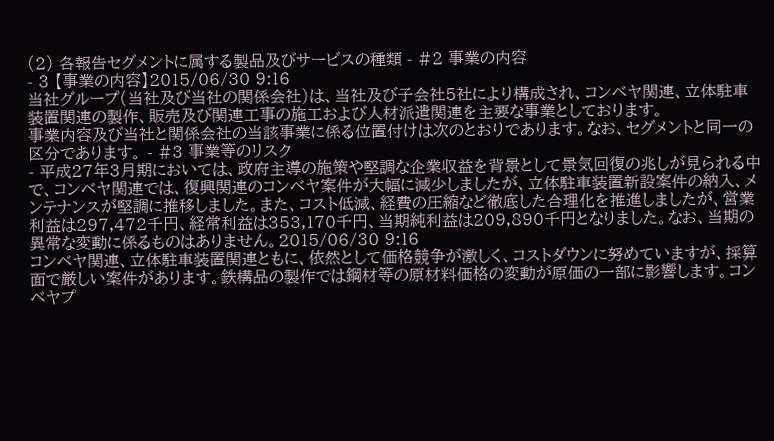(2) 各報告セグメントに属する製品及びサービスの種類 - #2 事業の内容
- 3 【事業の内容】2015/06/30 9:16
当社グループ(当社及び当社の関係会社)は、当社及び子会社5社により構成され、コンベヤ関連、立体駐車装置関連の製作、販売及び関連工事の施工および人材派遣関連を主要な事業としております。
事業内容及び当社と関係会社の当該事業に係る位置付けは次のとおりであります。なお、セグメントと同一の区分であります。 - #3 事業等のリスク
- 平成27年3月期においては、政府主導の施策や堅調な企業収益を背景として景気回復の兆しが見られる中で、コンベヤ関連では、復興関連のコンベヤ案件が大幅に減少しましたが、立体駐車装置新設案件の納入、メンテナンスが堅調に推移しました。また、コスト低減、経費の圧縮など徹底した合理化を推進しましたが、営業利益は297,472千円、経常利益は353,170千円、当期純利益は209,890千円となりました。なお、当期の異常な変動に係るものはありません。2015/06/30 9:16
コンベヤ関連、立体駐車装置関連ともに、依然として価格競争が激しく、コストダウンに努めていますが、採算面で厳しい案件があります。鉄構品の製作では鋼材等の原材料価格の変動が原価の一部に影響します。コンベヤプ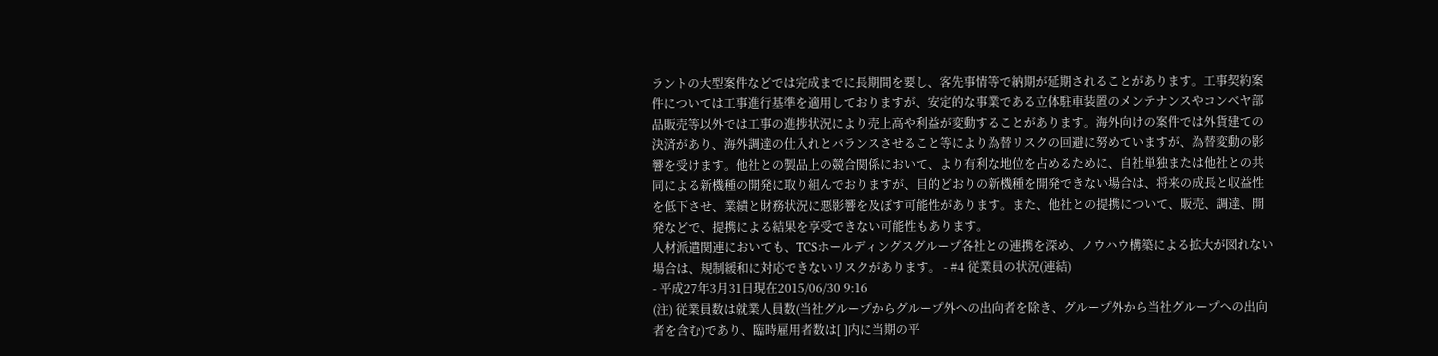ラントの大型案件などでは完成までに長期間を要し、客先事情等で納期が延期されることがあります。工事契約案件については工事進行基準を適用しておりますが、安定的な事業である立体駐車装置のメンテナンスやコンベヤ部品販売等以外では工事の進捗状況により売上高や利益が変動することがあります。海外向けの案件では外貨建ての決済があり、海外調達の仕入れとバランスさせること等により為替リスクの回避に努めていますが、為替変動の影響を受けます。他社との製品上の競合関係において、より有利な地位を占めるために、自社単独または他社との共同による新機種の開発に取り組んでおりますが、目的どおりの新機種を開発できない場合は、将来の成長と収益性を低下させ、業績と財務状況に悪影響を及ぼす可能性があります。また、他社との提携について、販売、調達、開発などで、提携による結果を享受できない可能性もあります。
人材派遣関連においても、TCSホールディングスグループ各社との連携を深め、ノウハウ構築による拡大が図れない場合は、規制緩和に対応できないリスクがあります。 - #4 従業員の状況(連結)
- 平成27年3月31日現在2015/06/30 9:16
(注) 従業員数は就業人員数(当社グループからグループ外への出向者を除き、グループ外から当社グループへの出向者を含む)であり、臨時雇用者数は[ ]内に当期の平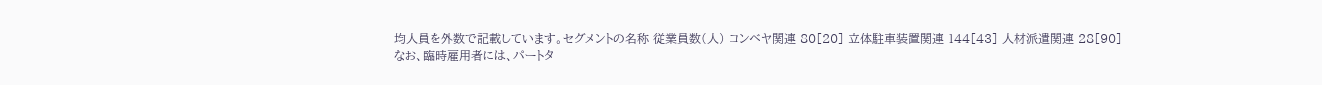均人員を外数で記載しています。セグメントの名称 従業員数(人) コンベヤ関連 80[20] 立体駐車装置関連 144[43] 人材派遣関連 28[90]
なお、臨時雇用者には、パートタ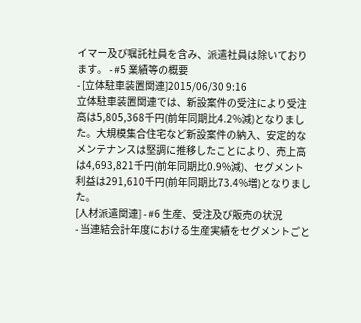イマー及び嘱託社員を含み、派遣社員は除いております。 - #5 業績等の概要
- [立体駐車装置関連]2015/06/30 9:16
立体駐車装置関連では、新設案件の受注により受注高は5,805,368千円(前年同期比4.2%減)となりました。大規模集合住宅など新設案件の納入、安定的なメンテナンスは堅調に推移したことにより、売上高は4,693,821千円(前年同期比0.9%減)、セグメント利益は291,610千円(前年同期比73.4%増)となりました。
[人材派遣関連] - #6 生産、受注及び販売の状況
- 当連結会計年度における生産実績をセグメントごと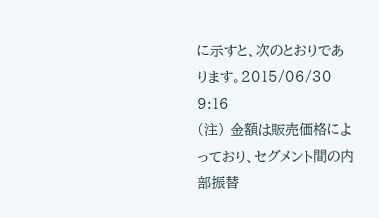に示すと、次のとおりであります。2015/06/30 9:16
(注) 金額は販売価格によっており、セグメント間の内部振替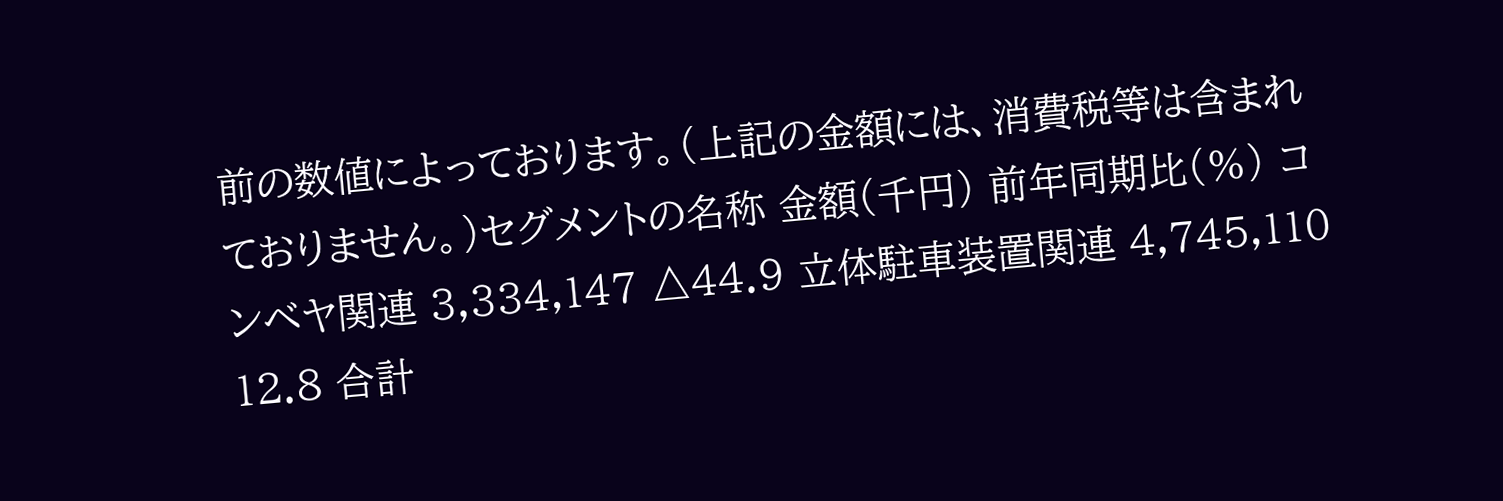前の数値によっております。(上記の金額には、消費税等は含まれておりません。)セグメントの名称 金額(千円) 前年同期比(%) コンベヤ関連 3,334,147 △44.9 立体駐車装置関連 4,745,110 12.8 合計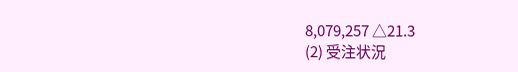8,079,257 △21.3
(2) 受注状況